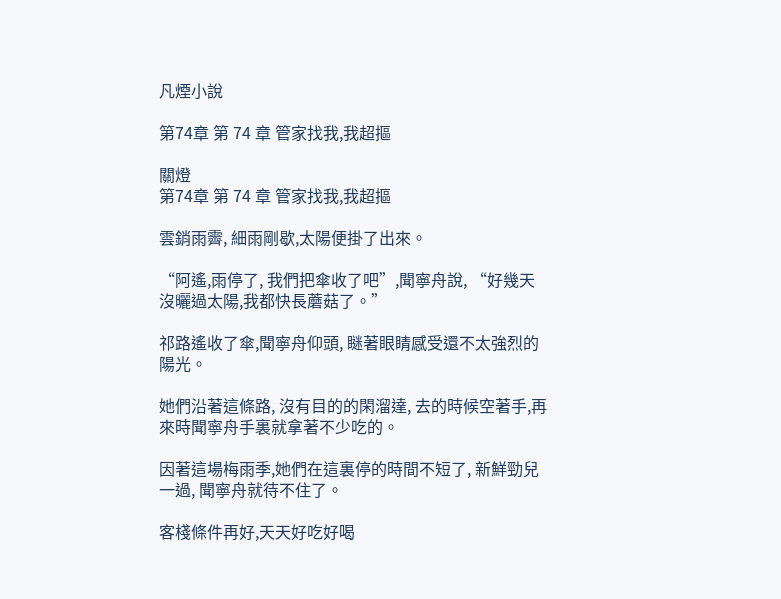凡煙小說

第74章 第 74 章 管家找我,我超摳

關燈
第74章 第 74 章 管家找我,我超摳

雲銷雨霽, 細雨剛歇,太陽便掛了出來。

“阿遙,雨停了, 我們把傘收了吧”,聞寧舟說, “好幾天沒曬過太陽,我都快長蘑菇了。”

祁路遙收了傘,聞寧舟仰頭, 瞇著眼睛感受還不太強烈的陽光。

她們沿著這條路, 沒有目的的閑溜達, 去的時候空著手,再來時聞寧舟手裏就拿著不少吃的。

因著這場梅雨季,她們在這裏停的時間不短了, 新鮮勁兒一過, 聞寧舟就待不住了。

客棧條件再好,天天好吃好喝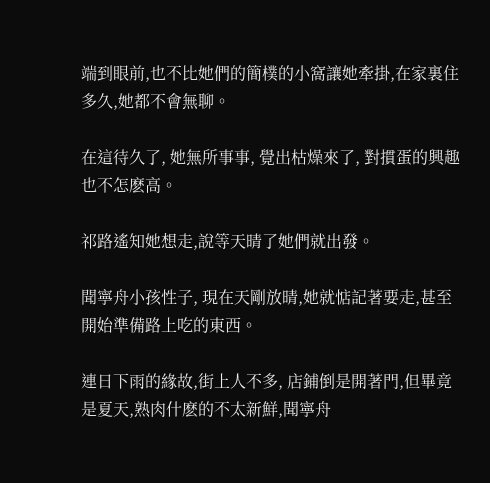端到眼前,也不比她們的簡樸的小窩讓她牽掛,在家裏住多久,她都不會無聊。

在這待久了, 她無所事事, 覺出枯燥來了, 對摜蛋的興趣也不怎麽高。

祁路遙知她想走,說等天晴了她們就出發。

聞寧舟小孩性子, 現在天剛放晴,她就惦記著要走,甚至開始準備路上吃的東西。

連日下雨的緣故,街上人不多, 店鋪倒是開著門,但畢竟是夏天,熟肉什麽的不太新鮮,聞寧舟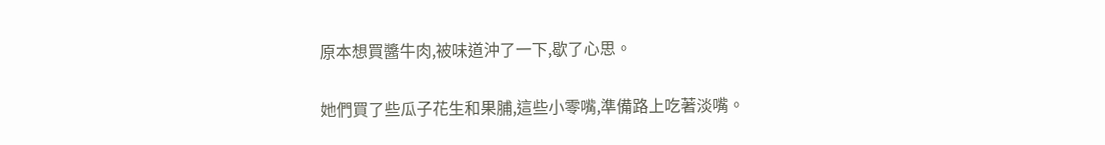原本想買醬牛肉,被味道沖了一下,歇了心思。

她們買了些瓜子花生和果脯,這些小零嘴,準備路上吃著淡嘴。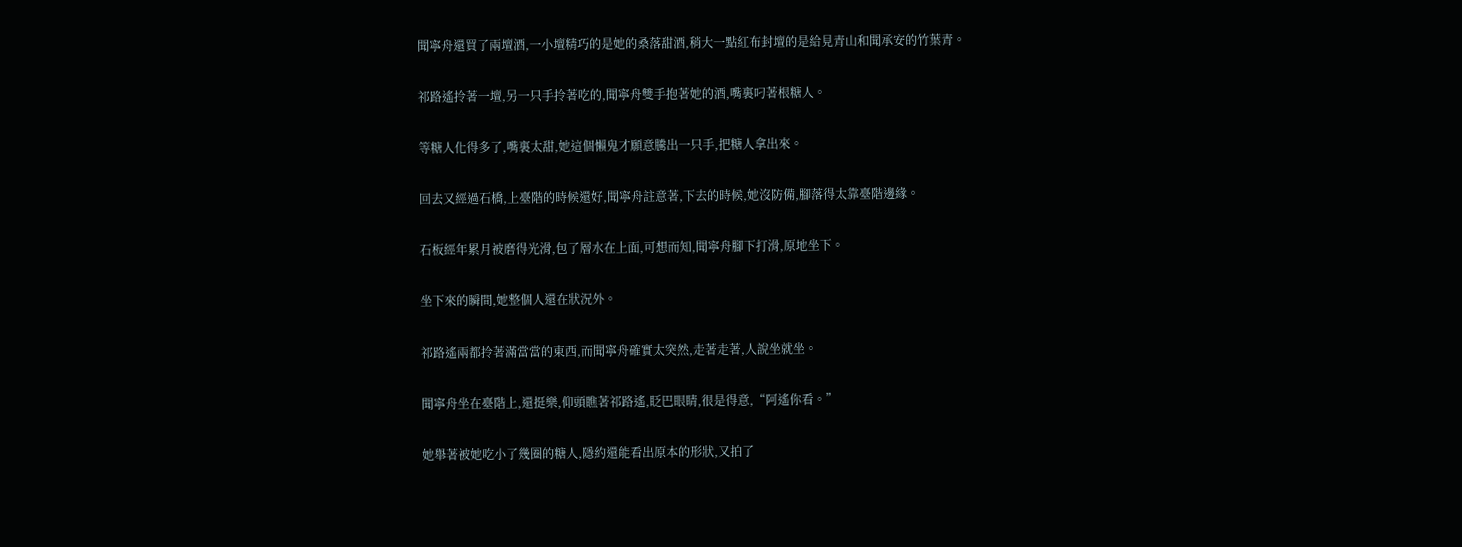聞寧舟還買了兩壇酒,一小壇精巧的是她的桑落甜酒,稍大一點紅布封壇的是給見青山和聞承安的竹葉青。

祁路遙拎著一壇,另一只手拎著吃的,聞寧舟雙手抱著她的酒,嘴裏叼著根糖人。

等糖人化得多了,嘴裏太甜,她這個懶鬼才願意騰出一只手,把糖人拿出來。

回去又經過石橋,上臺階的時候還好,聞寧舟註意著,下去的時候,她沒防備,腳落得太靠臺階邊緣。

石板經年累月被磨得光滑,包了層水在上面,可想而知,聞寧舟腳下打滑,原地坐下。

坐下來的瞬間,她整個人還在狀況外。

祁路遙兩都拎著滿當當的東西,而聞寧舟確實太突然,走著走著,人說坐就坐。

聞寧舟坐在臺階上,還挺樂,仰頭瞧著祁路遙,眨巴眼睛,很是得意,“阿遙你看。”

她舉著被她吃小了幾圈的糖人,隱約還能看出原本的形狀,又拍了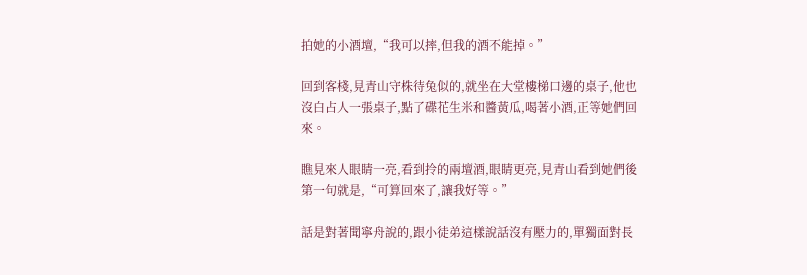拍她的小酒壇,“我可以摔,但我的酒不能掉。”

回到客棧,見青山守株待兔似的,就坐在大堂樓梯口邊的桌子,他也沒白占人一張桌子,點了碟花生米和醬黃瓜,喝著小酒,正等她們回來。

瞧見來人眼睛一亮,看到拎的兩壇酒,眼睛更亮,見青山看到她們後第一句就是,“可算回來了,讓我好等。”

話是對著聞寧舟說的,跟小徒弟這樣說話沒有壓力的,單獨面對長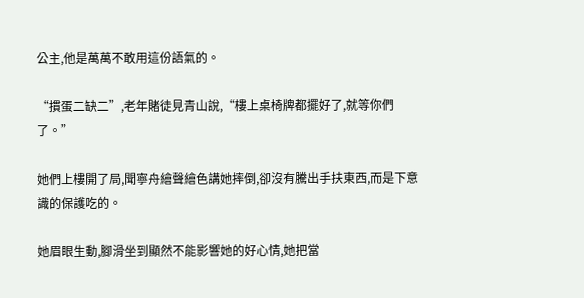公主,他是萬萬不敢用這份語氣的。

“摜蛋二缺二”,老年賭徒見青山說,“樓上桌椅牌都擺好了,就等你們了。”

她們上樓開了局,聞寧舟繪聲繪色講她摔倒,卻沒有騰出手扶東西,而是下意識的保護吃的。

她眉眼生動,腳滑坐到顯然不能影響她的好心情,她把當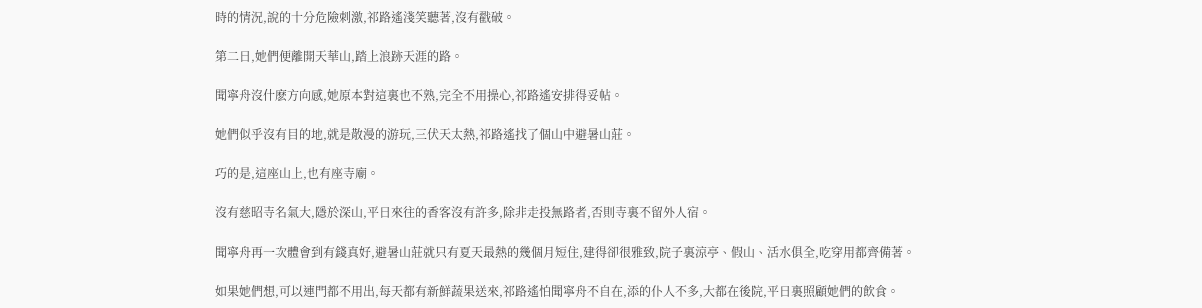時的情況,說的十分危險刺激,祁路遙淺笑聽著,沒有戳破。

第二日,她們便離開天華山,踏上浪跡天涯的路。

聞寧舟沒什麽方向感,她原本對這裏也不熟,完全不用操心,祁路遙安排得妥帖。

她們似乎沒有目的地,就是散漫的游玩,三伏天太熱,祁路遙找了個山中避暑山莊。

巧的是,這座山上,也有座寺廟。

沒有慈昭寺名氣大,隱於深山,平日來往的香客沒有許多,除非走投無路者,否則寺裏不留外人宿。

聞寧舟再一次體會到有錢真好,避暑山莊就只有夏天最熱的幾個月短住,建得卻很雅致,院子裏涼亭、假山、活水俱全,吃穿用都齊備著。

如果她們想,可以連門都不用出,每天都有新鮮蔬果送來,祁路遙怕聞寧舟不自在,添的仆人不多,大都在後院,平日裏照顧她們的飲食。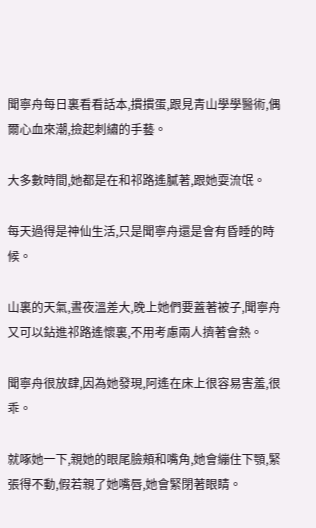聞寧舟每日裏看看話本,摜摜蛋,跟見青山學學醫術,偶爾心血來潮,撿起刺繡的手藝。

大多數時間,她都是在和祁路遙膩著,跟她耍流氓。

每天過得是神仙生活,只是聞寧舟還是會有昏睡的時候。

山裏的天氣,晝夜溫差大,晚上她們要蓋著被子,聞寧舟又可以鉆進祁路遙懷裏,不用考慮兩人擠著會熱。

聞寧舟很放肆,因為她發現,阿遙在床上很容易害羞,很乖。

就啄她一下,親她的眼尾臉頰和嘴角,她會繃住下顎,緊張得不動,假若親了她嘴唇,她會緊閉著眼睛。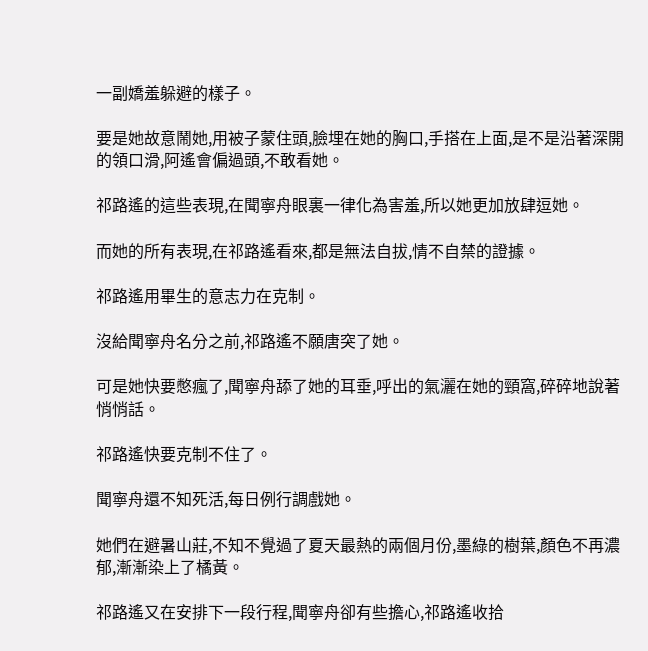一副嬌羞躲避的樣子。

要是她故意鬧她,用被子蒙住頭,臉埋在她的胸口,手搭在上面,是不是沿著深開的領口滑,阿遙會偏過頭,不敢看她。

祁路遙的這些表現,在聞寧舟眼裏一律化為害羞,所以她更加放肆逗她。

而她的所有表現,在祁路遙看來,都是無法自拔,情不自禁的證據。

祁路遙用畢生的意志力在克制。

沒給聞寧舟名分之前,祁路遙不願唐突了她。

可是她快要憋瘋了,聞寧舟舔了她的耳垂,呼出的氣灑在她的頸窩,碎碎地說著悄悄話。

祁路遙快要克制不住了。

聞寧舟還不知死活,每日例行調戲她。

她們在避暑山莊,不知不覺過了夏天最熱的兩個月份,墨綠的樹葉,顏色不再濃郁,漸漸染上了橘黃。

祁路遙又在安排下一段行程,聞寧舟卻有些擔心,祁路遙收拾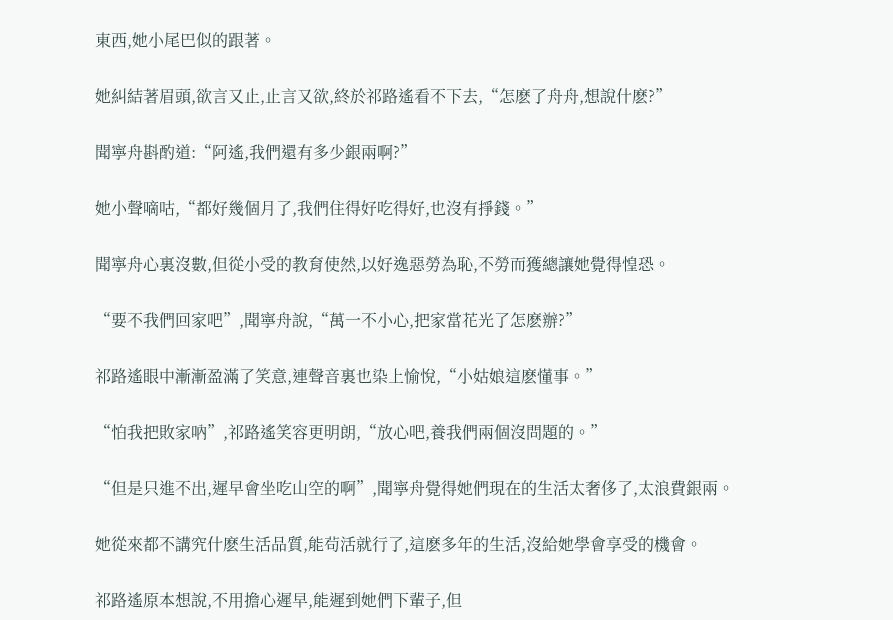東西,她小尾巴似的跟著。

她糾結著眉頭,欲言又止,止言又欲,終於祁路遙看不下去,“怎麽了舟舟,想說什麽?”

聞寧舟斟酌道:“阿遙,我們還有多少銀兩啊?”

她小聲嘀咕,“都好幾個月了,我們住得好吃得好,也沒有掙錢。”

聞寧舟心裏沒數,但從小受的教育使然,以好逸惡勞為恥,不勞而獲總讓她覺得惶恐。

“要不我們回家吧”,聞寧舟說,“萬一不小心,把家當花光了怎麽辦?”

祁路遙眼中漸漸盈滿了笑意,連聲音裏也染上愉悅,“小姑娘這麽懂事。”

“怕我把敗家吶”,祁路遙笑容更明朗,“放心吧,養我們兩個沒問題的。”

“但是只進不出,遲早會坐吃山空的啊”,聞寧舟覺得她們現在的生活太奢侈了,太浪費銀兩。

她從來都不講究什麽生活品質,能茍活就行了,這麽多年的生活,沒給她學會享受的機會。

祁路遙原本想說,不用擔心遲早,能遲到她們下輩子,但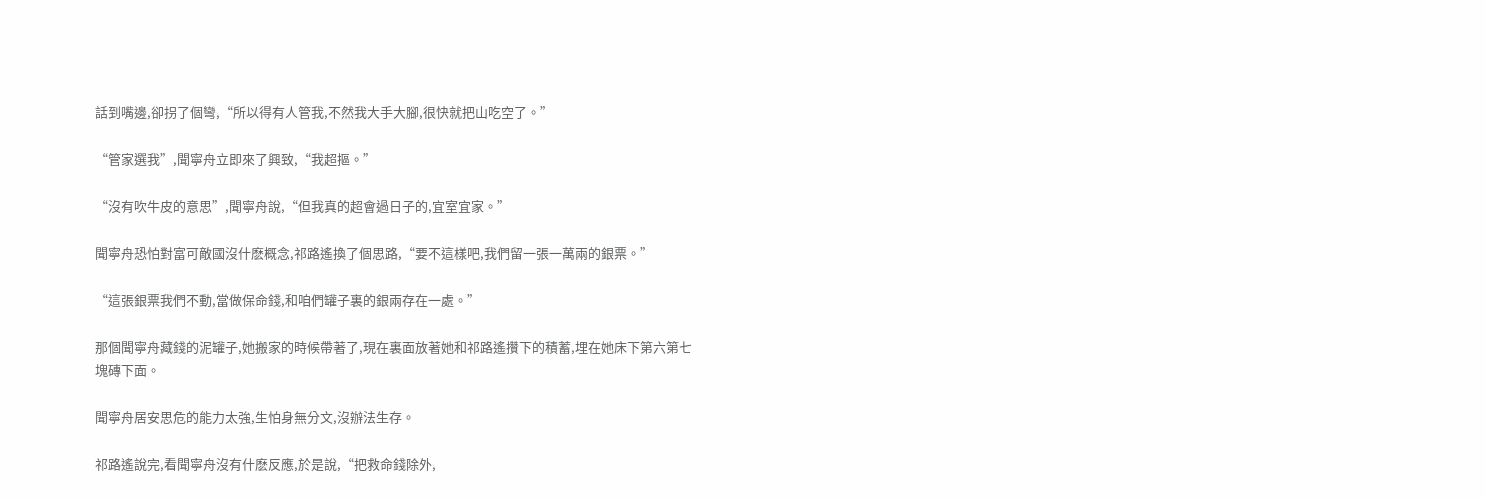話到嘴邊,卻拐了個彎,“所以得有人管我,不然我大手大腳,很快就把山吃空了。”

“管家選我”,聞寧舟立即來了興致,“我超摳。”

“沒有吹牛皮的意思”,聞寧舟說,“但我真的超會過日子的,宜室宜家。”

聞寧舟恐怕對富可敵國沒什麽概念,祁路遙換了個思路,“要不這樣吧,我們留一張一萬兩的銀票。”

“這張銀票我們不動,當做保命錢,和咱們罐子裏的銀兩存在一處。”

那個聞寧舟藏錢的泥罐子,她搬家的時候帶著了,現在裏面放著她和祁路遙攢下的積蓄,埋在她床下第六第七塊磚下面。

聞寧舟居安思危的能力太強,生怕身無分文,沒辦法生存。

祁路遙說完,看聞寧舟沒有什麽反應,於是說,“把救命錢除外,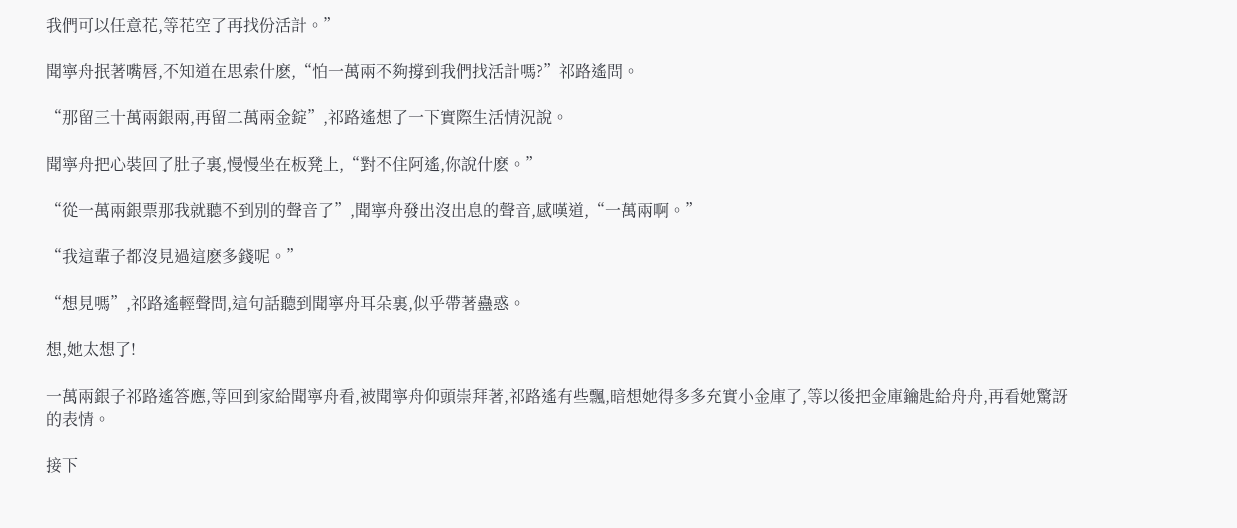我們可以任意花,等花空了再找份活計。”

聞寧舟抿著嘴唇,不知道在思索什麽,“怕一萬兩不夠撐到我們找活計嗎?”祁路遙問。

“那留三十萬兩銀兩,再留二萬兩金錠”,祁路遙想了一下實際生活情況說。

聞寧舟把心裝回了肚子裏,慢慢坐在板凳上,“對不住阿遙,你說什麽。”

“從一萬兩銀票那我就聽不到別的聲音了”,聞寧舟發出沒出息的聲音,感嘆道,“一萬兩啊。”

“我這輩子都沒見過這麽多錢呢。”

“想見嗎”,祁路遙輕聲問,這句話聽到聞寧舟耳朵裏,似乎帶著蠱惑。

想,她太想了!

一萬兩銀子祁路遙答應,等回到家給聞寧舟看,被聞寧舟仰頭崇拜著,祁路遙有些飄,暗想她得多多充實小金庫了,等以後把金庫鑰匙給舟舟,再看她驚訝的表情。

接下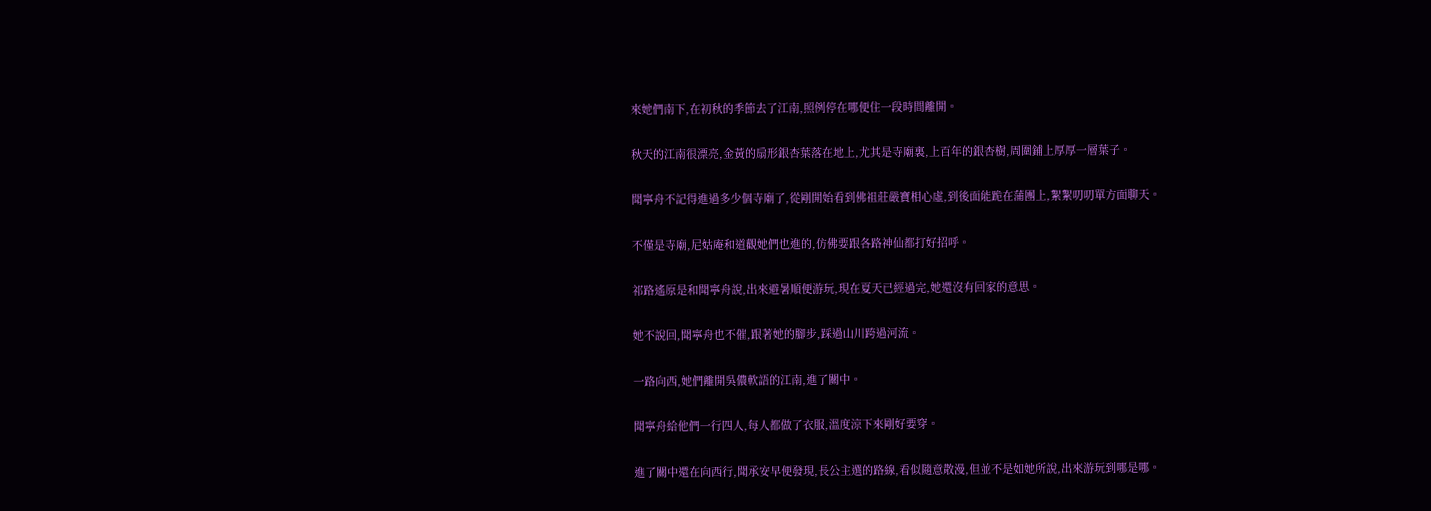來她們南下,在初秋的季節去了江南,照例停在哪便住一段時間離開。

秋天的江南很漂亮,金黃的扇形銀杏葉落在地上,尤其是寺廟裏,上百年的銀杏樹,周圍鋪上厚厚一層葉子。

聞寧舟不記得進過多少個寺廟了,從剛開始看到佛祖莊嚴寶相心虛,到後面能跪在蒲團上,絮絮叨叨單方面聊天。

不僅是寺廟,尼姑庵和道觀她們也進的,仿佛要跟各路神仙都打好招呼。

祁路遙原是和聞寧舟說,出來避暑順便游玩,現在夏天已經過完,她還沒有回家的意思。

她不說回,聞寧舟也不催,跟著她的腳步,踩過山川跨過河流。

一路向西,她們離開吳儂軟語的江南,進了關中。

聞寧舟給他們一行四人,每人都做了衣服,溫度涼下來剛好要穿。

進了關中還在向西行,聞承安早便發現,長公主選的路線,看似隨意散漫,但並不是如她所說,出來游玩到哪是哪。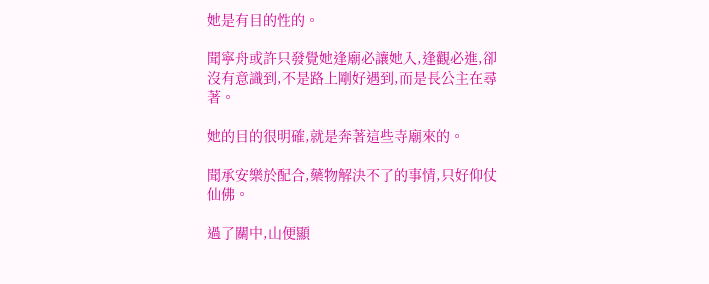她是有目的性的。

聞寧舟或許只發覺她逢廟必讓她入,逢觀必進,卻沒有意識到,不是路上剛好遇到,而是長公主在尋著。

她的目的很明確,就是奔著這些寺廟來的。

聞承安樂於配合,藥物解決不了的事情,只好仰仗仙佛。

過了關中,山便顯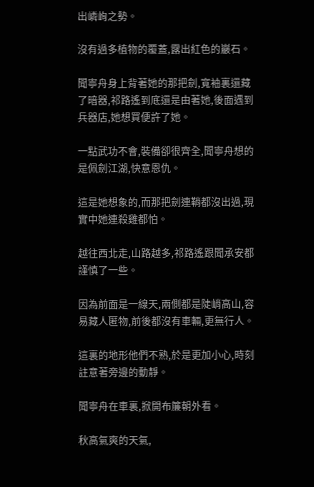出嶙峋之勢。

沒有過多植物的覆蓋,露出紅色的巖石。

聞寧舟身上背著她的那把劍,寬袖裏還藏了暗器,祁路遙到底還是由著她,後面遇到兵器店,她想買便許了她。

一點武功不會,裝備卻很齊全,聞寧舟想的是佩劍江湖,快意恩仇。

這是她想象的,而那把劍連鞘都沒出過,現實中她連殺雞都怕。

越往西北走,山路越多,祁路遙跟聞承安都謹慎了一些。

因為前面是一線天,兩側都是陡峭高山,容易藏人匿物,前後都沒有車輛,更無行人。

這裏的地形他們不熟,於是更加小心,時刻註意著旁邊的動靜。

聞寧舟在車裏,掀開布簾朝外看。

秋高氣爽的天氣,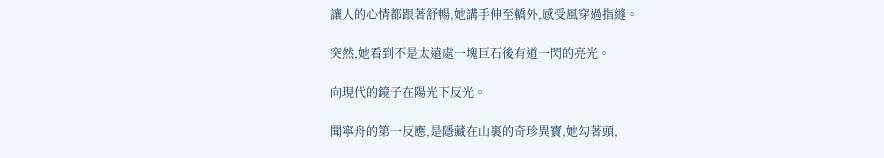讓人的心情都跟著舒暢,她講手伸至轎外,感受風穿過指縫。

突然,她看到不是太遠處一塊巨石後有道一閃的亮光。

向現代的鏡子在陽光下反光。

聞寧舟的第一反應,是隱藏在山裏的奇珍異寶,她勾著頭,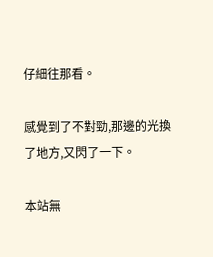仔細往那看。

感覺到了不對勁,那邊的光換了地方,又閃了一下。

本站無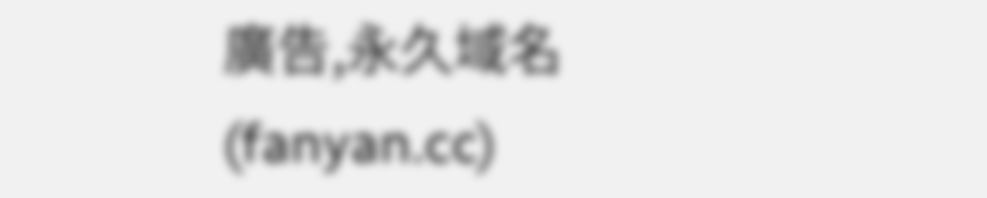廣告,永久域名(fanyan.cc)